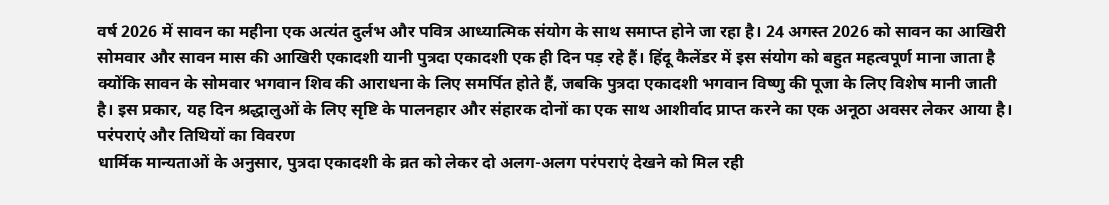वर्ष 2026 में सावन का महीना एक अत्यंत दुर्लभ और पवित्र आध्यात्मिक संयोग के साथ समाप्त होने जा रहा है। 24 अगस्त 2026 को सावन का आखिरी सोमवार और सावन मास की आखिरी एकादशी यानी पुत्रदा एकादशी एक ही दिन पड़ रहे हैं। हिंदू कैलेंडर में इस संयोग को बहुत महत्वपूर्ण माना जाता है क्योंकि सावन के सोमवार भगवान शिव की आराधना के लिए समर्पित होते हैं, जबकि पुत्रदा एकादशी भगवान विष्णु की पूजा के लिए विशेष मानी जाती है। इस प्रकार, यह दिन श्रद्धालुओं के लिए सृष्टि के पालनहार और संहारक दोनों का एक साथ आशीर्वाद प्राप्त करने का एक अनूठा अवसर लेकर आया है।
परंपराएं और तिथियों का विवरण
धार्मिक मान्यताओं के अनुसार, पुत्रदा एकादशी के व्रत को लेकर दो अलग-अलग परंपराएं देखने को मिल रही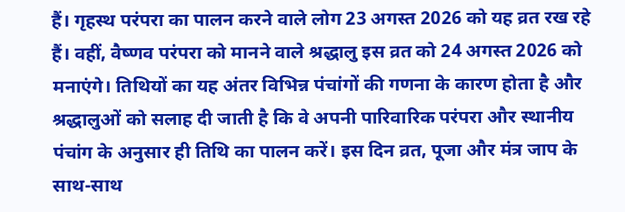हैं। गृहस्थ परंपरा का पालन करने वाले लोग 23 अगस्त 2026 को यह व्रत रख रहे हैं। वहीं, वैष्णव परंपरा को मानने वाले श्रद्धालु इस व्रत को 24 अगस्त 2026 को मनाएंगे। तिथियों का यह अंतर विभिन्न पंचांगों की गणना के कारण होता है और श्रद्धालुओं को सलाह दी जाती है कि वे अपनी पारिवारिक परंपरा और स्थानीय पंचांग के अनुसार ही तिथि का पालन करें। इस दिन व्रत, पूजा और मंत्र जाप के साथ-साथ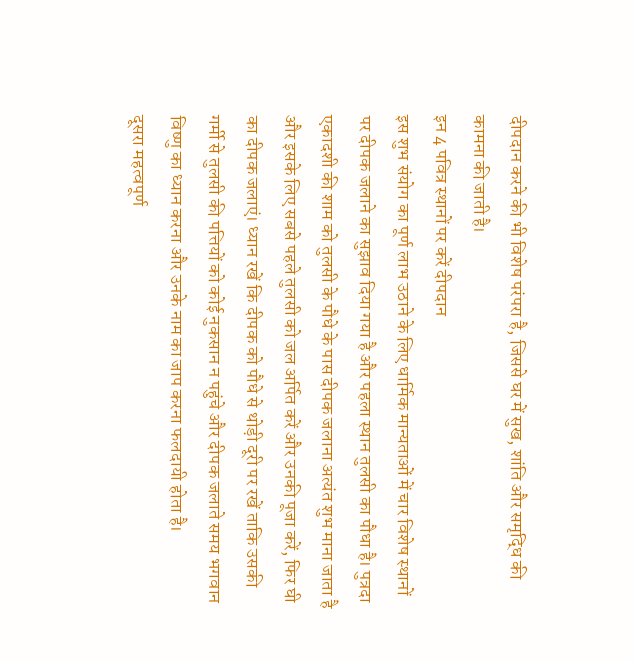दीपदान करने की भी विशेष परंपरा है, जिससे घर में सुख, शांति और समृद्धि की कामना की जाती है।
इन 4 पवित्र स्थानों पर करें दीपदान
इस शुभ संयोग का पूर्ण लाभ उठाने के लिए धार्मिक मान्यताओं में चार विशेष स्थानों पर दीपक जलाने का सुझाव दिया गया है और पहला स्थान तुलसी का पौधा है। पुत्रदा एकादशी की शाम को तुलसी के पौधे के पास दीपक जलाना अत्यंत शुभ माना जाता है और इसके लिए सबसे पहले तुलसी को जल अर्पित करें और उनकी पूजा करें, फिर घी का दीपक जलाएं। ध्यान रखें कि दीपक को पौधे से थोड़ी दूरी पर रखें ताकि उसकी गर्मी से तुलसी की पत्तियों को कोई नुकसान न पहुंचे और दीपक जलाते समय भगवान विष्णु का ध्यान करना और उनके नाम का जाप करना फलदायी होता है।
दूसरा महत्वपूर्ण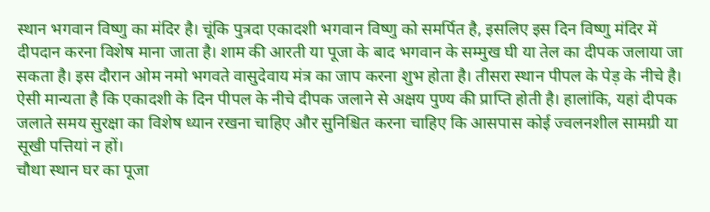स्थान भगवान विष्णु का मंदिर है। चूंकि पुत्रदा एकादशी भगवान विष्णु को समर्पित है, इसलिए इस दिन विष्णु मंदिर में दीपदान करना विशेष माना जाता है। शाम की आरती या पूजा के बाद भगवान के सम्मुख घी या तेल का दीपक जलाया जा सकता है। इस दौरान ओम नमो भगवते वासुदेवाय मंत्र का जाप करना शुभ होता है। तीसरा स्थान पीपल के पेड़ के नीचे है। ऐसी मान्यता है कि एकादशी के दिन पीपल के नीचे दीपक जलाने से अक्षय पुण्य की प्राप्ति होती है। हालांकि, यहां दीपक जलाते समय सुरक्षा का विशेष ध्यान रखना चाहिए और सुनिश्चित करना चाहिए कि आसपास कोई ज्वलनशील सामग्री या सूखी पत्तियां न हों।
चौथा स्थान घर का पूजा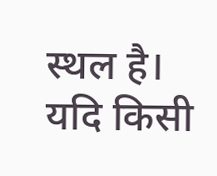स्थल है। यदि किसी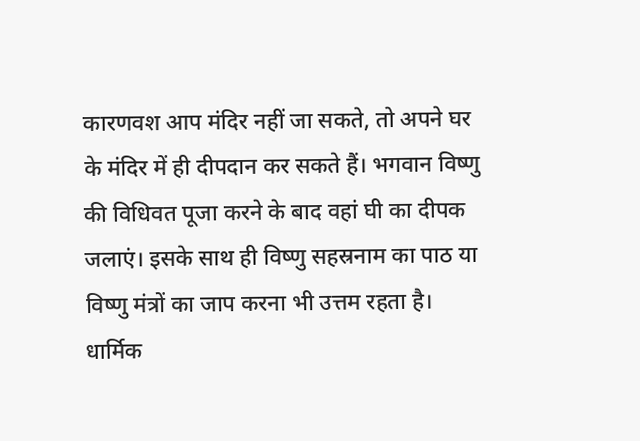कारणवश आप मंदिर नहीं जा सकते, तो अपने घर के मंदिर में ही दीपदान कर सकते हैं। भगवान विष्णु की विधिवत पूजा करने के बाद वहां घी का दीपक जलाएं। इसके साथ ही विष्णु सहस्रनाम का पाठ या विष्णु मंत्रों का जाप करना भी उत्तम रहता है। धार्मिक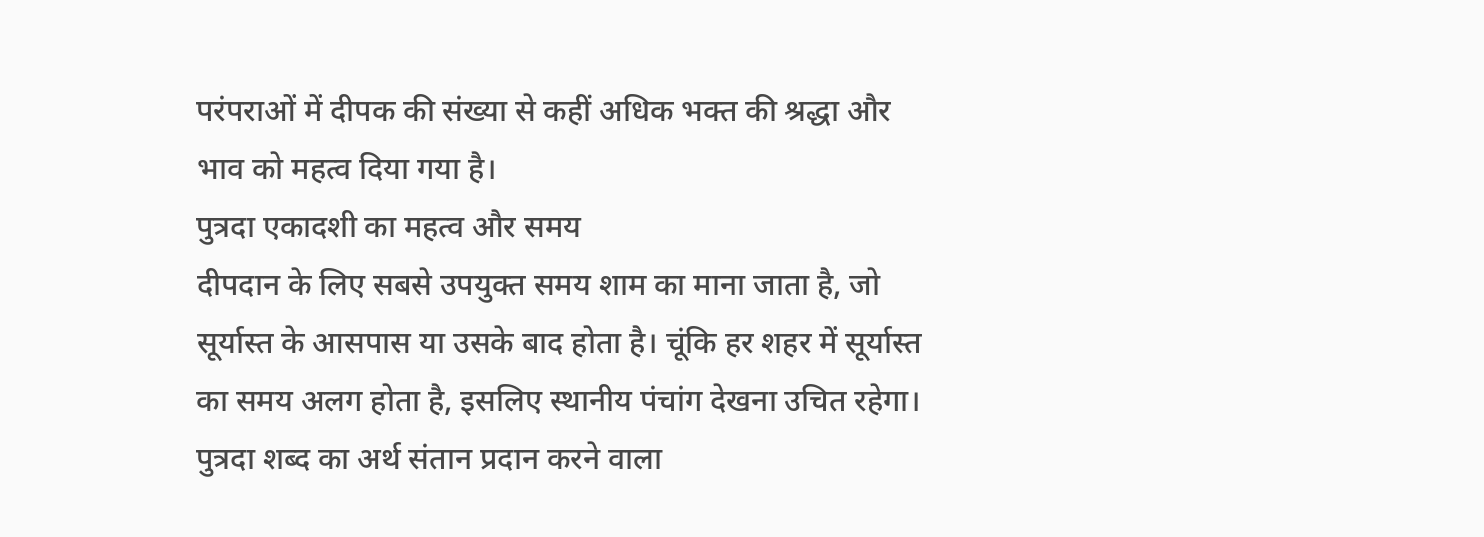परंपराओं में दीपक की संख्या से कहीं अधिक भक्त की श्रद्धा और भाव को महत्व दिया गया है।
पुत्रदा एकादशी का महत्व और समय
दीपदान के लिए सबसे उपयुक्त समय शाम का माना जाता है, जो सूर्यास्त के आसपास या उसके बाद होता है। चूंकि हर शहर में सूर्यास्त का समय अलग होता है, इसलिए स्थानीय पंचांग देखना उचित रहेगा। पुत्रदा शब्द का अर्थ संतान प्रदान करने वाला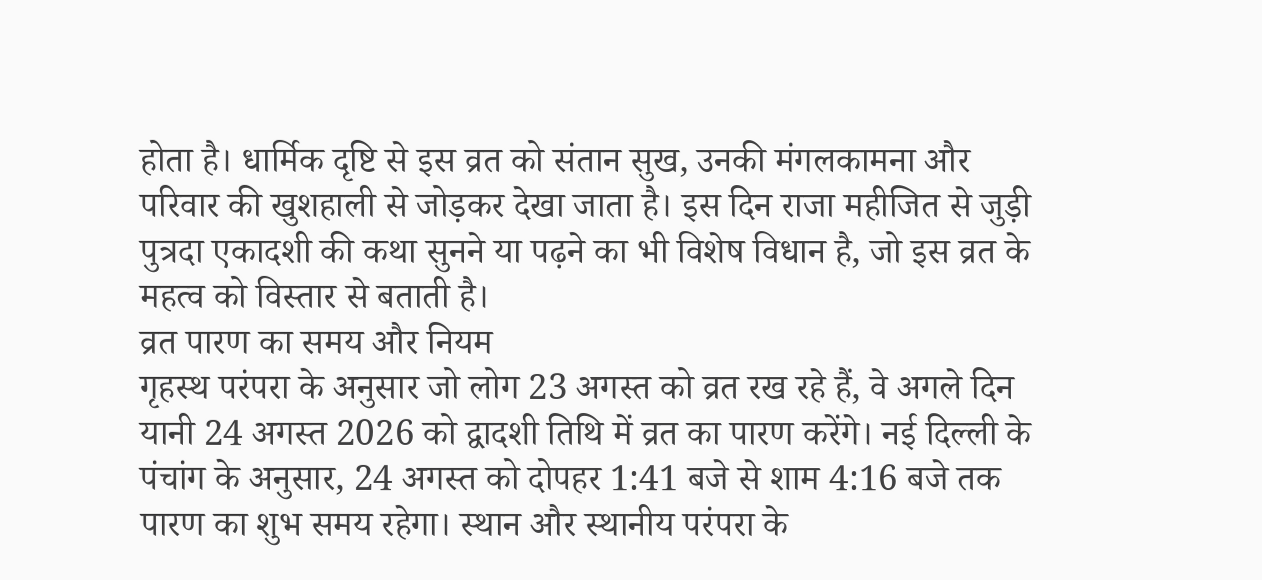होता है। धार्मिक दृष्टि से इस व्रत को संतान सुख, उनकी मंगलकामना और परिवार की खुशहाली से जोड़कर देखा जाता है। इस दिन राजा महीजित से जुड़ी पुत्रदा एकादशी की कथा सुनने या पढ़ने का भी विशेष विधान है, जो इस व्रत के महत्व को विस्तार से बताती है।
व्रत पारण का समय और नियम
गृहस्थ परंपरा के अनुसार जो लोग 23 अगस्त को व्रत रख रहे हैं, वे अगले दिन यानी 24 अगस्त 2026 को द्वादशी तिथि में व्रत का पारण करेंगे। नई दिल्ली के पंचांग के अनुसार, 24 अगस्त को दोपहर 1:41 बजे से शाम 4:16 बजे तक पारण का शुभ समय रहेगा। स्थान और स्थानीय परंपरा के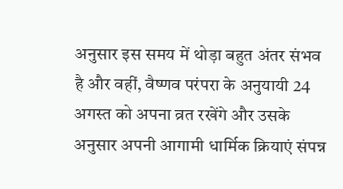अनुसार इस समय में थोड़ा बहुत अंतर संभव है और वहीं, वैष्णव परंपरा के अनुयायी 24 अगस्त को अपना व्रत रखेंगे और उसके अनुसार अपनी आगामी धार्मिक क्रियाएं संपन्न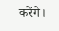करेंगे।